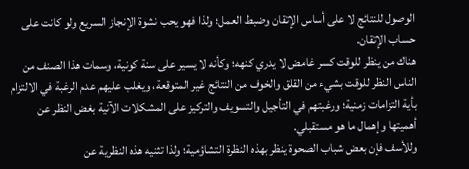الوصول للنتائج لا على أساس الإتقان وضبط العمل؛ ولذا فهو يحب نشوة الإنجاز السريع ولو كانت على حساب الإتقان.
هناك من ينظر للوقت كسر غامض لا يدري كنهه؛ وكأنه لا يسير على سنة كونية، وسمات هذا الصنف من الناس النظر للوقت بشيء من القلق والخوف من النتائج غير المتوقعة، ويغلب عليهم عدم الرغبة في الالتزام بأية التزامات زمنية؛ ورغبتهم في التأجيل والتسويف والتركيز على المشكلات الآنية بغض النظر عن أهميتها وإهمال ما هو مستقبلي.
وللأسف فإن بعض شباب الصحوة ينظر بهذه النظرة التشاؤمية؛ ولذا تثنيه هذه النظرية عن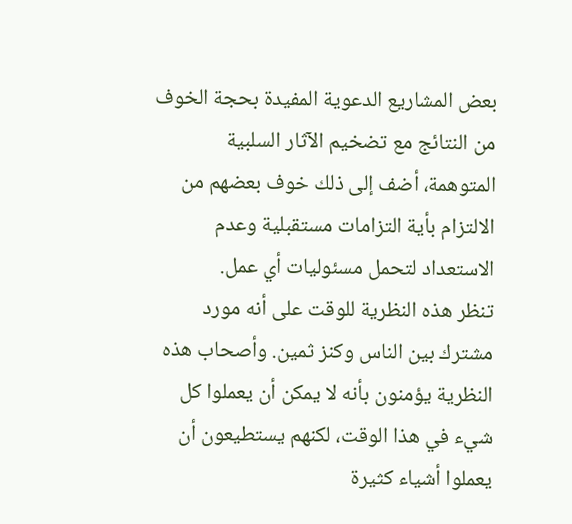بعض المشاريع الدعوية المفيدة بحجة الخوف من النتائج مع تضخيم الآثار السلبية المتوهمة، أضف إلى ذلك خوف بعضهم من الالتزام بأية التزامات مستقبلية وعدم الاستعداد لتحمل مسئوليات أي عمل.
تنظر هذه النظرية للوقت على أنه مورد مشترك بين الناس وكنز ثمين. وأصحاب هذه النظرية يؤمنون بأنه لا يمكن أن يعملوا كل شيء في هذا الوقت، لكنهم يستطيعون أن يعملوا أشياء كثيرة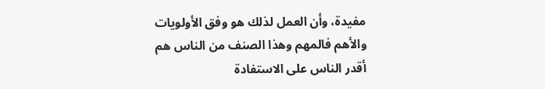مفيدة، وأن العمل لذلك هو وفق الأولويات والأهم فالمهم وهذا الصنف من الناس هم أقدر الناس على الاستفادة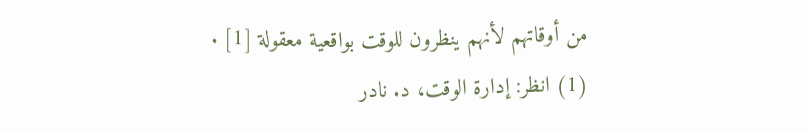من أوقاتهم لأنهم ينظرون للوقت بواقعية معقولة [1] .
(1) انظر: إدارة الوقت، د. نادر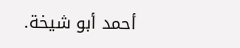أحمد أبو شيخة.